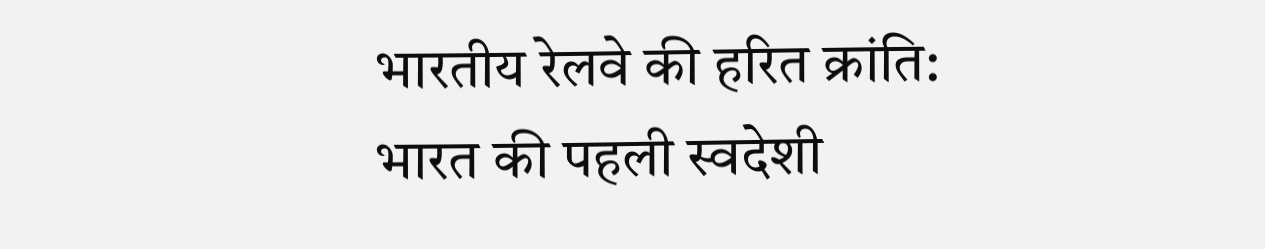भारतीय रेलवे की हरित क्रांति: भारत की पहली स्वदेशी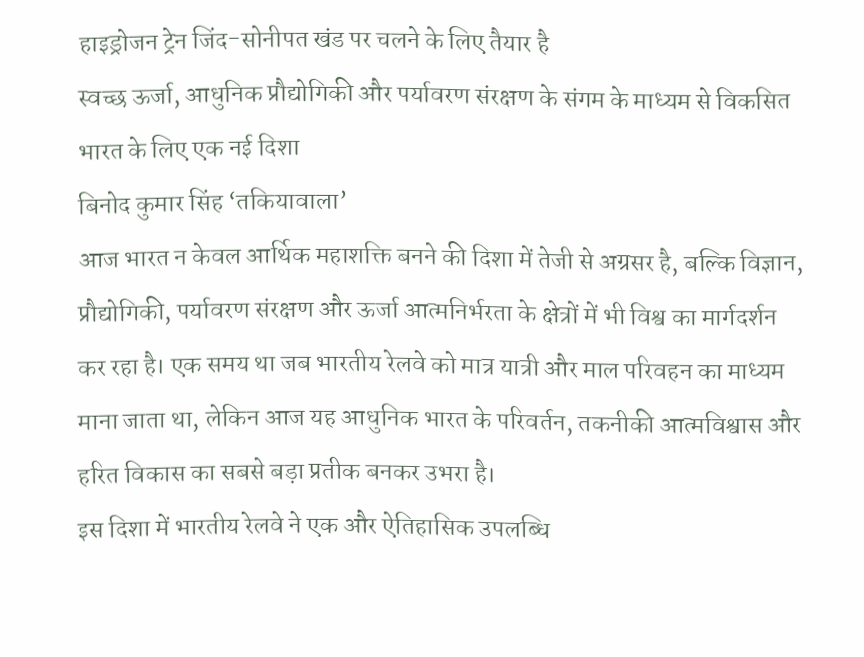हाइड्रोजन ट्रेन जिंद-सोनीपत खंड पर चलने के लिए तैयार है
स्वच्छ ऊर्जा, आधुनिक प्रौद्योगिकी और पर्यावरण संरक्षण के संगम के माध्यम से विकसित भारत के लिए एक नई दिशा
बिनोद कुमार सिंह ‘तकियावाला’
आज भारत न केवल आर्थिक महाशक्ति बनने की दिशा में तेजी से अग्रसर है, बल्कि विज्ञान, प्रौद्योगिकी, पर्यावरण संरक्षण और ऊर्जा आत्मनिर्भरता के क्षेत्रों में भी विश्व का मार्गदर्शन कर रहा है। एक समय था जब भारतीय रेलवे को मात्र यात्री और माल परिवहन का माध्यम माना जाता था, लेकिन आज यह आधुनिक भारत के परिवर्तन, तकनीकी आत्मविश्वास और हरित विकास का सबसे बड़ा प्रतीक बनकर उभरा है।
इस दिशा में भारतीय रेलवे ने एक और ऐतिहासिक उपलब्धि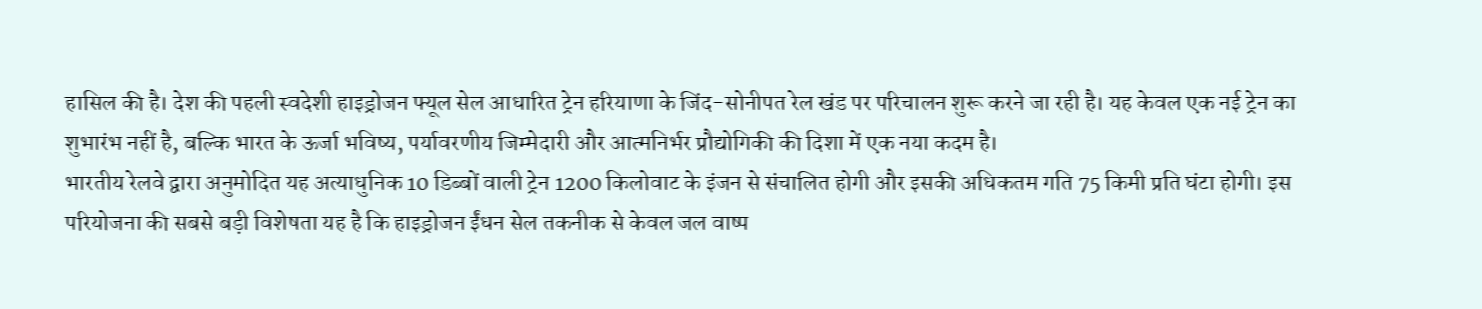हासिल की है। देश की पहली स्वदेशी हाइड्रोजन फ्यूल सेल आधारित ट्रेन हरियाणा के जिंद-सोनीपत रेल खंड पर परिचालन शुरू करने जा रही है। यह केवल एक नई ट्रेन का शुभारंभ नहीं है, बल्कि भारत के ऊर्जा भविष्य, पर्यावरणीय जिम्मेदारी और आत्मनिर्भर प्रौद्योगिकी की दिशा में एक नया कदम है।
भारतीय रेलवे द्वारा अनुमोदित यह अत्याधुनिक 10 डिब्बों वाली ट्रेन 1200 किलोवाट के इंजन से संचालित होगी और इसकी अधिकतम गति 75 किमी प्रति घंटा होगी। इस परियोजना की सबसे बड़ी विशेषता यह है कि हाइड्रोजन ईंधन सेल तकनीक से केवल जल वाष्प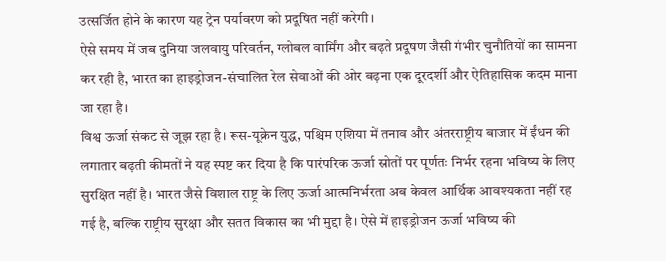उत्सर्जित होने के कारण यह ट्रेन पर्यावरण को प्रदूषित नहीं करेगी।
ऐसे समय में जब दुनिया जलवायु परिवर्तन, ग्लोबल वार्मिंग और बढ़ते प्रदूषण जैसी गंभीर चुनौतियों का सामना कर रही है, भारत का हाइड्रोजन-संचालित रेल सेवाओं की ओर बढ़ना एक दूरदर्शी और ऐतिहासिक कदम माना जा रहा है।
विश्व ऊर्जा संकट से जूझ रहा है। रूस-यूक्रेन युद्ध, पश्चिम एशिया में तनाव और अंतरराष्ट्रीय बाजार में ईंधन की लगातार बढ़ती कीमतों ने यह स्पष्ट कर दिया है कि पारंपरिक ऊर्जा स्रोतों पर पूर्णतः निर्भर रहना भविष्य के लिए सुरक्षित नहीं है। भारत जैसे विशाल राष्ट्र के लिए ऊर्जा आत्मनिर्भरता अब केवल आर्थिक आवश्यकता नहीं रह गई है, बल्कि राष्ट्रीय सुरक्षा और सतत विकास का भी मुद्दा है। ऐसे में हाइड्रोजन ऊर्जा भविष्य की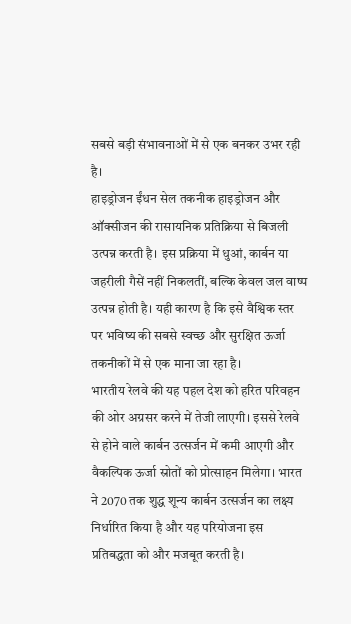सबसे बड़ी संभावनाओं में से एक बनकर उभर रही है।
हाइड्रोजन ईंधन सेल तकनीक हाइड्रोजन और ऑक्सीजन की रासायनिक प्रतिक्रिया से बिजली उत्पन्न करती है। इस प्रक्रिया में धुआं, कार्बन या जहरीली गैसें नहीं निकलतीं, बल्कि केवल जल वाष्प उत्पन्न होती है। यही कारण है कि इसे वैश्विक स्तर पर भविष्य की सबसे स्वच्छ और सुरक्षित ऊर्जा तकनीकों में से एक माना जा रहा है।
भारतीय रेलवे की यह पहल देश को हरित परिवहन की ओर अग्रसर करने में तेजी लाएगी। इससे रेलवे से होने वाले कार्बन उत्सर्जन में कमी आएगी और वैकल्पिक ऊर्जा स्रोतों को प्रोत्साहन मिलेगा। भारत ने 2070 तक शुद्ध शून्य कार्बन उत्सर्जन का लक्ष्य निर्धारित किया है और यह परियोजना इस प्रतिबद्धता को और मजबूत करती है।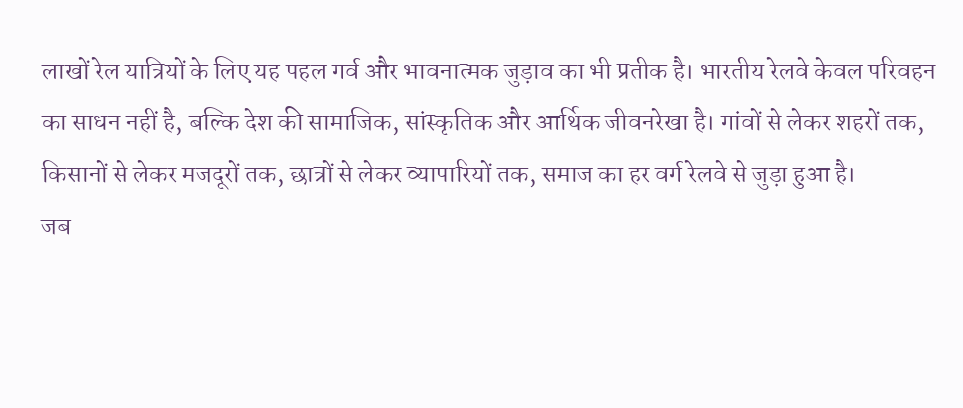लाखों रेल यात्रियों के लिए यह पहल गर्व और भावनात्मक जुड़ाव का भी प्रतीक है। भारतीय रेलवे केवल परिवहन का साधन नहीं है, बल्कि देश की सामाजिक, सांस्कृतिक और आर्थिक जीवनरेखा है। गांवों से लेकर शहरों तक, किसानों से लेकर मजदूरों तक, छात्रों से लेकर व्यापारियों तक, समाज का हर वर्ग रेलवे से जुड़ा हुआ है।
जब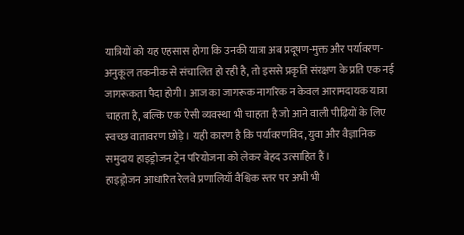यात्रियों को यह एहसास होगा कि उनकी यात्रा अब प्रदूषण-मुक्त और पर्यावरण-अनुकूल तकनीक से संचालित हो रही है, तो इससे प्रकृति संरक्षण के प्रति एक नई जागरूकता पैदा होगी। आज का जागरूक नागरिक न केवल आरामदायक यात्रा चाहता है, बल्कि एक ऐसी व्यवस्था भी चाहता है जो आने वाली पीढ़ियों के लिए स्वच्छ वातावरण छोड़े। यही कारण है कि पर्यावरणविद, युवा और वैज्ञानिक समुदाय हाइड्रोजन ट्रेन परियोजना को लेकर बेहद उत्साहित हैं।
हाइड्रोजन आधारित रेलवे प्रणालियाँ वैश्विक स्तर पर अभी भी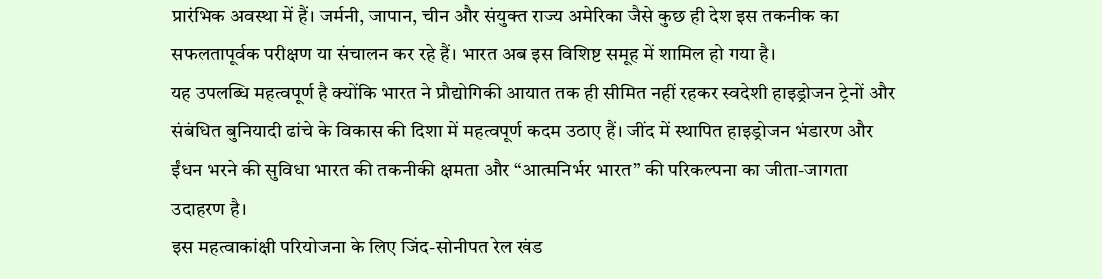प्रारंभिक अवस्था में हैं। जर्मनी, जापान, चीन और संयुक्त राज्य अमेरिका जैसे कुछ ही देश इस तकनीक का सफलतापूर्वक परीक्षण या संचालन कर रहे हैं। भारत अब इस विशिष्ट समूह में शामिल हो गया है।
यह उपलब्धि महत्वपूर्ण है क्योंकि भारत ने प्रौद्योगिकी आयात तक ही सीमित नहीं रहकर स्वदेशी हाइड्रोजन ट्रेनों और संबंधित बुनियादी ढांचे के विकास की दिशा में महत्वपूर्ण कदम उठाए हैं। जींद में स्थापित हाइड्रोजन भंडारण और ईंधन भरने की सुविधा भारत की तकनीकी क्षमता और “आत्मनिर्भर भारत” की परिकल्पना का जीता-जागता उदाहरण है।
इस महत्वाकांक्षी परियोजना के लिए जिंद-सोनीपत रेल खंड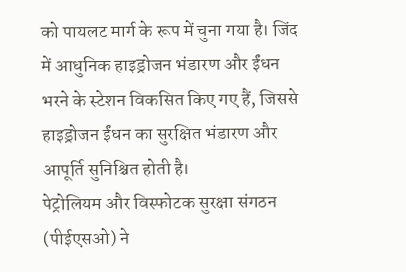को पायलट मार्ग के रूप में चुना गया है। जिंद में आधुनिक हाइड्रोजन भंडारण और ईंधन भरने के स्टेशन विकसित किए गए हैं, जिससे हाइड्रोजन ईंधन का सुरक्षित भंडारण और आपूर्ति सुनिश्चित होती है।
पेट्रोलियम और विस्फोटक सुरक्षा संगठन (पीईएसओ) ने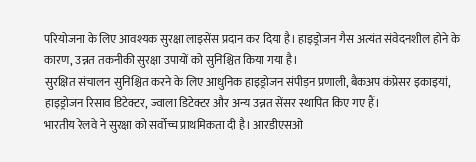परियोजना के लिए आवश्यक सुरक्षा लाइसेंस प्रदान कर दिया है। हाइड्रोजन गैस अत्यंत संवेदनशील होने के कारण, उन्नत तकनीकी सुरक्षा उपायों को सुनिश्चित किया गया है।
सुरक्षित संचालन सुनिश्चित करने के लिए आधुनिक हाइड्रोजन संपीड़न प्रणाली, बैकअप कंप्रेसर इकाइयां, हाइड्रोजन रिसाव डिटेक्टर, ज्वाला डिटेक्टर और अन्य उन्नत सेंसर स्थापित किए गए हैं।
भारतीय रेलवे ने सुरक्षा को सर्वोच्च प्राथमिकता दी है। आरडीएसओ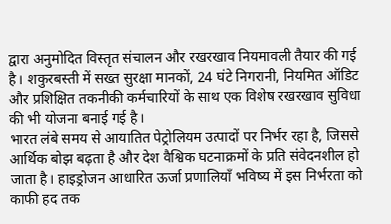द्वारा अनुमोदित विस्तृत संचालन और रखरखाव नियमावली तैयार की गई है। शकुरबस्ती में सख्त सुरक्षा मानकों, 24 घंटे निगरानी, नियमित ऑडिट और प्रशिक्षित तकनीकी कर्मचारियों के साथ एक विशेष रखरखाव सुविधा की भी योजना बनाई गई है।
भारत लंबे समय से आयातित पेट्रोलियम उत्पादों पर निर्भर रहा है, जिससे आर्थिक बोझ बढ़ता है और देश वैश्विक घटनाक्रमों के प्रति संवेदनशील हो जाता है। हाइड्रोजन आधारित ऊर्जा प्रणालियाँ भविष्य में इस निर्भरता को काफी हद तक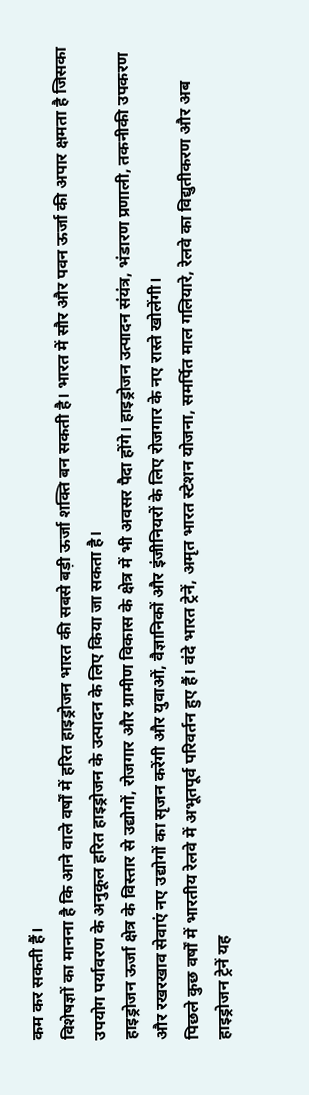कम कर सकती हैं।
विशेषज्ञों का मानना है कि आने वाले वर्षों में हरित हाइड्रोजन भारत की सबसे बड़ी ऊर्जा शक्ति बन सकती है। भारत में सौर और पवन ऊर्जा की अपार क्षमता है जिसका उपयोग पर्यावरण के अनुकूल हरित हाइड्रोजन के उत्पादन के लिए किया जा सकता है।
हाइड्रोजन ऊर्जा क्षेत्र के विस्तार से उद्योगों, रोजगार और ग्रामीण विकास के क्षेत्र में भी अवसर पैदा होंगे। हाइड्रोजन उत्पादन संयंत्र, भंडारण प्रणाली, तकनीकी उपकरण और रखरखाव सेवाएं नए उद्योगों का सृजन करेंगी और युवाओं, वैज्ञानिकों और इंजीनियरों के लिए रोजगार के नए रास्ते खोलेंगी।
पिछले कुछ वर्षों में भारतीय रेलवे में अभूतपूर्व परिवर्तन हुए हैं। वंदे भारत ट्रेनें, अमृत भारत स्टेशन योजना, समर्पित माल गलियारे, रेलवे का विद्युतीकरण और अब हाइड्रोजन ट्रेनें यह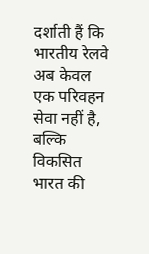दर्शाती हैं कि भारतीय रेलवे अब केवल एक परिवहन सेवा नहीं है, बल्कि विकसित भारत की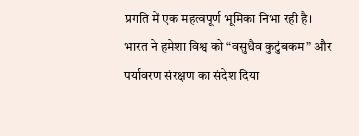प्रगति में एक महत्वपूर्ण भूमिका निभा रही है।
भारत ने हमेशा विश्व को “वसुधैव कुटुंबकम” और पर्यावरण संरक्षण का संदेश दिया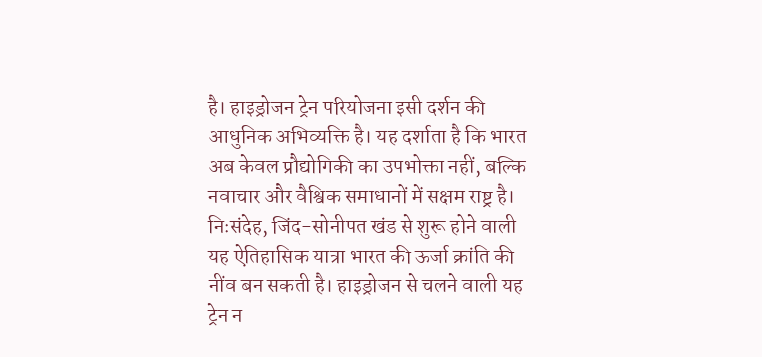है। हाइड्रोजन ट्रेन परियोजना इसी दर्शन की आधुनिक अभिव्यक्ति है। यह दर्शाता है कि भारत अब केवल प्रौद्योगिकी का उपभोक्ता नहीं, बल्कि नवाचार और वैश्विक समाधानों में सक्षम राष्ट्र है।
निःसंदेह, जिंद-सोनीपत खंड से शुरू होने वाली यह ऐतिहासिक यात्रा भारत की ऊर्जा क्रांति की नींव बन सकती है। हाइड्रोजन से चलने वाली यह ट्रेन न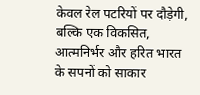केवल रेल पटरियों पर दौड़ेगी, बल्कि एक विकसित, आत्मनिर्भर और हरित भारत के सपनों को साकार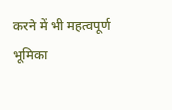करने में भी महत्वपूर्ण भूमिका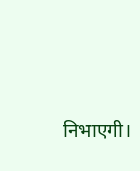निभाएगी।